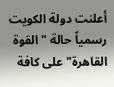أعلنت دولة الكويت رسمياً حالة "القوة القاهرة" على كافة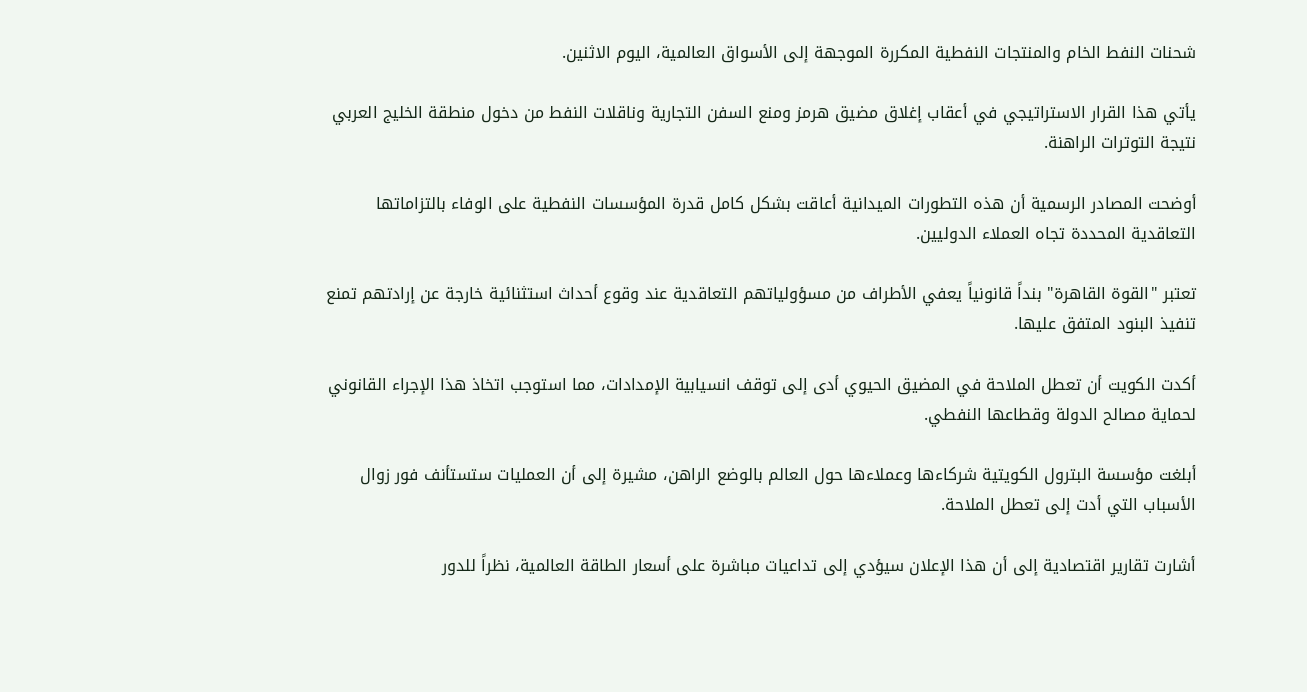شحنات النفط الخام والمنتجات النفطية المكررة الموجهة إلى الأسواق العالمية، اليوم الاثنين.

يأتي هذا القرار الاستراتيجي في أعقاب إغلاق مضيق هرمز ومنع السفن التجارية وناقلات النفط من دخول منطقة الخليج العربي نتيجة التوترات الراهنة.

أوضحت المصادر الرسمية أن هذه التطورات الميدانية أعاقت بشكل كامل قدرة المؤسسات النفطية على الوفاء بالتزاماتها التعاقدية المحددة تجاه العملاء الدوليين.

تعتبر "القوة القاهرة" بنداً قانونياً يعفي الأطراف من مسؤولياتهم التعاقدية عند وقوع أحداث استثنائية خارجة عن إرادتهم تمنع تنفيذ البنود المتفق عليها.

أكدت الكويت أن تعطل الملاحة في المضيق الحيوي أدى إلى توقف انسيابية الإمدادات، مما استوجب اتخاذ هذا الإجراء القانوني لحماية مصالح الدولة وقطاعها النفطي.

أبلغت مؤسسة البترول الكويتية شركاءها وعملاءها حول العالم بالوضع الراهن، مشيرة إلى أن العمليات ستستأنف فور زوال الأسباب التي أدت إلى تعطل الملاحة.

أشارت تقارير اقتصادية إلى أن هذا الإعلان سيؤدي إلى تداعيات مباشرة على أسعار الطاقة العالمية، نظراً للدور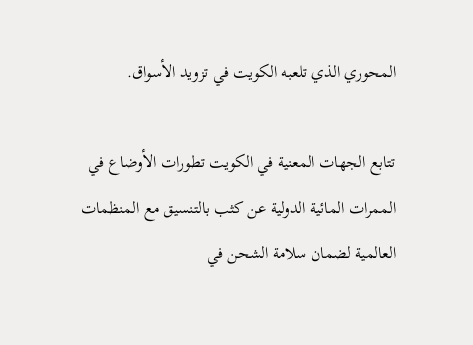المحوري الذي تلعبه الكويت في تزويد الأسواق.

تتابع الجهات المعنية في الكويت تطورات الأوضاع في الممرات المائية الدولية عن كثب بالتنسيق مع المنظمات العالمية لضمان سلامة الشحن في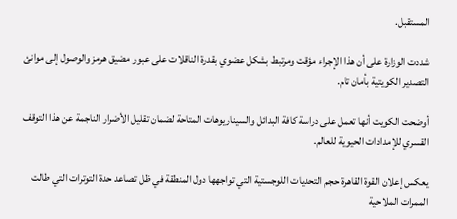المستقبل.

شددت الوزارة على أن هذا الإجراء مؤقت ومرتبط بشكل عضوي بقدرة الناقلات على عبور مضيق هرمز والوصول إلى موانئ التصدير الكويتية بأمان تام.

أوضحت الكويت أنها تعمل على دراسة كافة البدائل والسيناريوهات المتاحة لضمان تقليل الأضرار الناجمة عن هذا التوقف القسري للإمدادات الحيوية للعالم.

يعكس إعلان القوة القاهرة حجم التحديات اللوجستية التي تواجهها دول المنطقة في ظل تصاعد حدة التوترات التي طالت الممرات الملاحية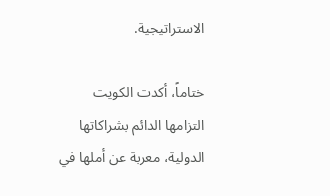الاستراتيجية.

ختاماً، أكدت الكويت التزامها الدائم بشراكاتها الدولية، معربة عن أملها في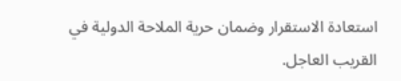استعادة الاستقرار وضمان حرية الملاحة الدولية في القريب العاجل.